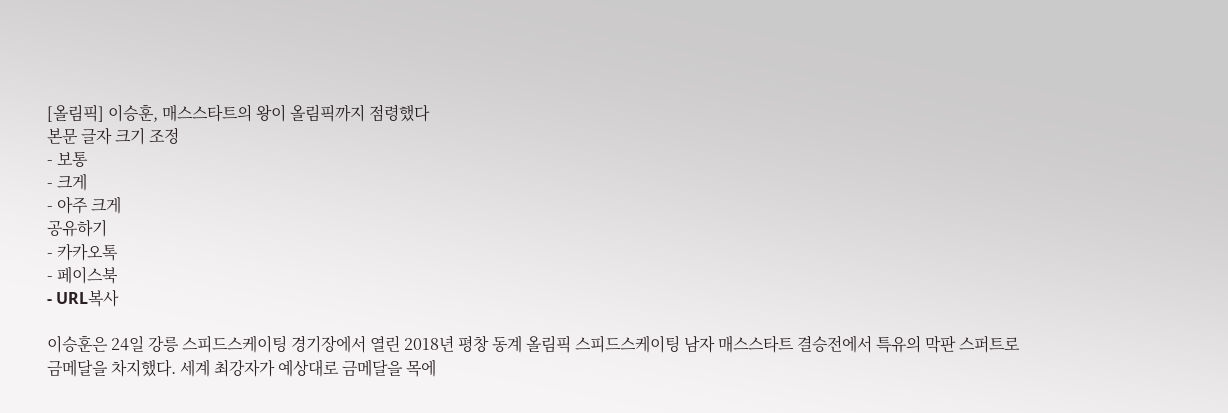[올림픽] 이승훈, 매스스타트의 왕이 올림픽까지 점령했다
본문 글자 크기 조정
- 보통
- 크게
- 아주 크게
공유하기
- 카카오톡
- 페이스북
- URL복사

이승훈은 24일 강릉 스피드스케이팅 경기장에서 열린 2018년 평창 동계 올림픽 스피드스케이팅 남자 매스스타트 결승전에서 특유의 막판 스퍼트로 금메달을 차지했다. 세계 최강자가 예상대로 금메달을 목에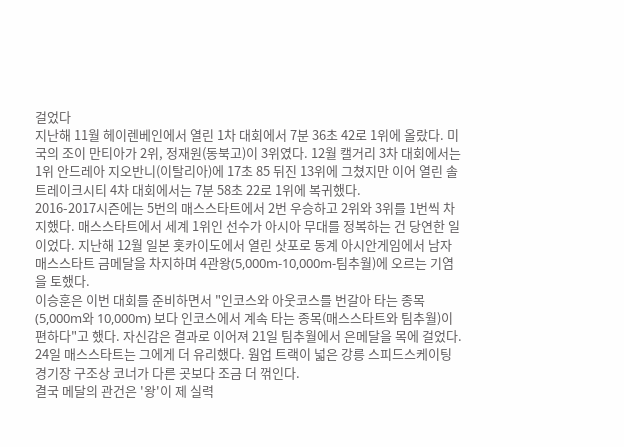걸었다
지난해 11월 헤이렌베인에서 열린 1차 대회에서 7분 36초 42로 1위에 올랐다. 미국의 조이 만티아가 2위, 정재원(동북고)이 3위였다. 12월 캘거리 3차 대회에서는 1위 안드레아 지오반니(이탈리아)에 17초 85 뒤진 13위에 그쳤지만 이어 열린 솔트레이크시티 4차 대회에서는 7분 58초 22로 1위에 복귀했다.
2016-2017시즌에는 5번의 매스스타트에서 2번 우승하고 2위와 3위를 1번씩 차지했다. 매스스타트에서 세계 1위인 선수가 아시아 무대를 정복하는 건 당연한 일이었다. 지난해 12월 일본 홋카이도에서 열린 삿포로 동계 아시안게임에서 남자 매스스타트 금메달을 차지하며 4관왕(5,000m-10,000m-팀추월)에 오르는 기염을 토했다.
이승훈은 이번 대회를 준비하면서 "인코스와 아웃코스를 번갈아 타는 종목(5,000m와 10,000m) 보다 인코스에서 계속 타는 종목(매스스타트와 팀추월)이 편하다"고 했다. 자신감은 결과로 이어져 21일 팀추월에서 은메달을 목에 걸었다. 24일 매스스타트는 그에게 더 유리했다. 웜업 트랙이 넓은 강릉 스피드스케이팅 경기장 구조상 코너가 다른 곳보다 조금 더 꺾인다.
결국 메달의 관건은 '왕'이 제 실력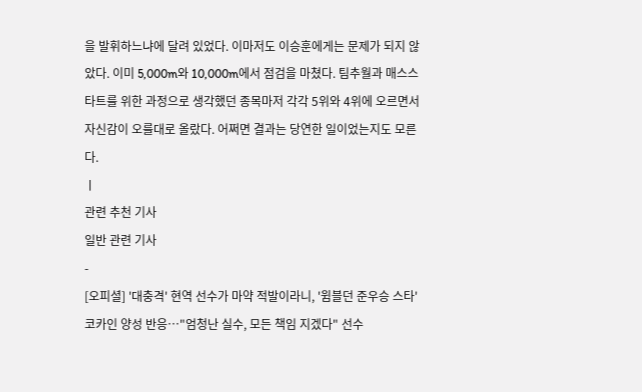을 발휘하느냐에 달려 있었다. 이마저도 이승훈에게는 문제가 되지 않았다. 이미 5,000m와 10,000m에서 점검을 마쳤다. 팀추월과 매스스타트를 위한 과정으로 생각했던 종목마저 각각 5위와 4위에 오르면서 자신감이 오를대로 올랐다. 어쩌면 결과는 당연한 일이었는지도 모른다.
ㅣ
관련 추천 기사
일반 관련 기사
-
[오피셜] '대충격' 현역 선수가 마약 적발이라니, '윔블던 준우승 스타' 코카인 양성 반응…"엄청난 실수, 모든 책임 지겠다" 선수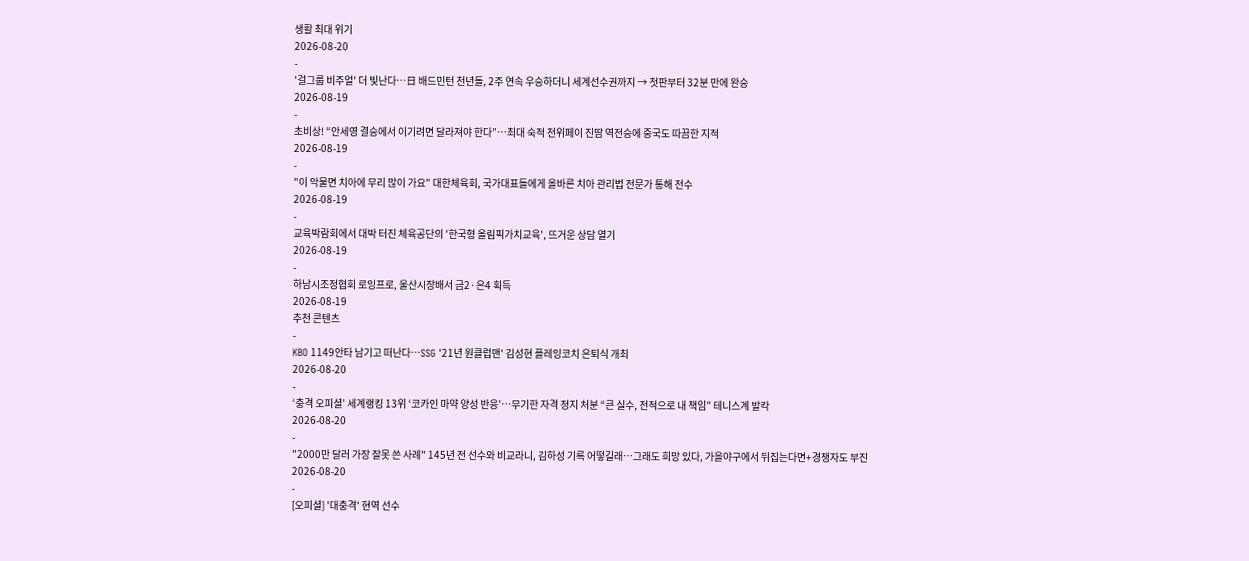생활 최대 위기
2026-08-20
-
'걸그룹 비주얼' 더 빛난다…日 배드민턴 천년돌, 2주 연속 우승하더니 세계선수권까지 → 첫판부터 32분 만에 완승
2026-08-19
-
초비상! “안세영 결승에서 이기려면 달라져야 한다”…최대 숙적 천위페이 진땀 역전승에 중국도 따끔한 지적
2026-08-19
-
"이 악물면 치아에 무리 많이 가요" 대한체육회, 국가대표들에게 올바른 치아 관리법 전문가 통해 전수
2026-08-19
-
교육박람회에서 대박 터진 체육공단의 '한국형 올림픽가치교육', 뜨거운 상담 열기
2026-08-19
-
하남시조정협회 로잉프로, 울산시장배서 금2·은4 획득
2026-08-19
추천 콘텐츠
-
KBO 1149안타 남기고 떠난다…SSG '21년 원클럽맨' 김성현 플레잉코치 은퇴식 개최
2026-08-20
-
‘충격 오피셜’ 세계랭킹 13위 ‘코카인 마약 양성 반응’…무기한 자격 정지 처분 “큰 실수, 전적으로 내 책임” 테니스계 발칵
2026-08-20
-
"2000만 달러 가장 잘못 쓴 사례" 145년 전 선수와 비교라니, 김하성 기록 어떻길래…그래도 희망 있다, 가을야구에서 뒤집는다면+경쟁자도 부진
2026-08-20
-
[오피셜] '대충격' 현역 선수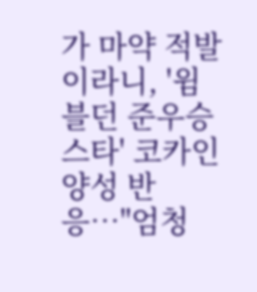가 마약 적발이라니, '윔블던 준우승 스타' 코카인 양성 반응…"엄청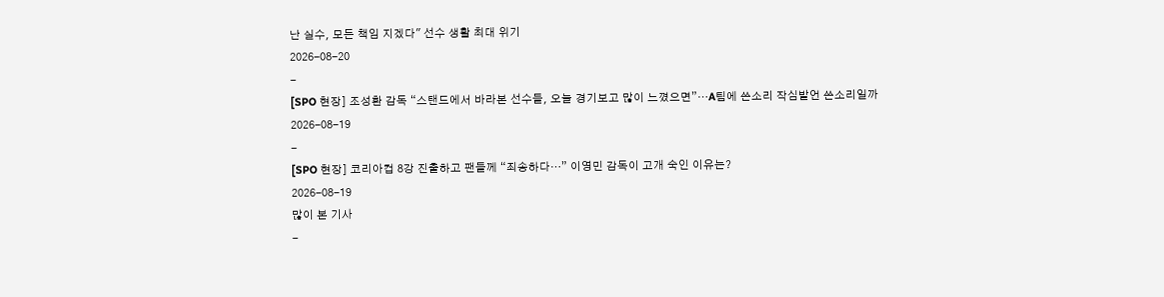난 실수, 모든 책임 지겠다" 선수 생활 최대 위기
2026-08-20
-
[SPO 현장] 조성환 감독 “스탠드에서 바라본 선수들, 오늘 경기보고 많이 느꼈으면”…A팀에 쓴소리 작심발언 쓴소리일까
2026-08-19
-
[SPO 현장] 코리아컵 8강 진출하고 팬들께 “죄송하다…” 이영민 감독이 고개 숙인 이유는?
2026-08-19
많이 본 기사
-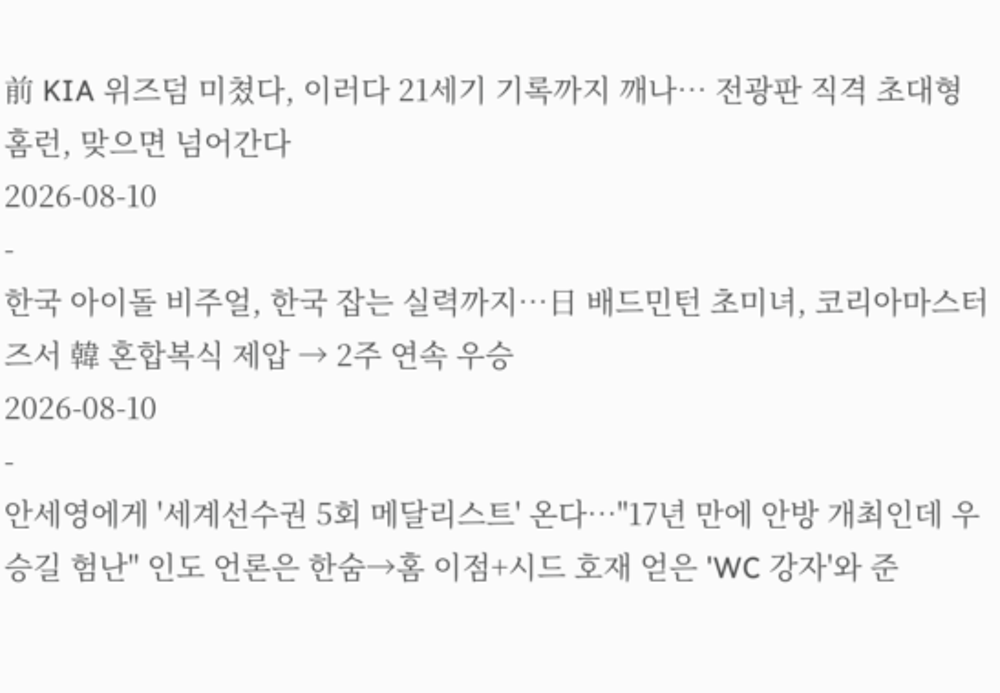前 KIA 위즈덤 미쳤다, 이러다 21세기 기록까지 깨나… 전광판 직격 초대형 홈런, 맞으면 넘어간다
2026-08-10
-
한국 아이돌 비주얼, 한국 잡는 실력까지…日 배드민턴 초미녀, 코리아마스터즈서 韓 혼합복식 제압 → 2주 연속 우승
2026-08-10
-
안세영에게 '세계선수권 5회 메달리스트' 온다…"17년 만에 안방 개최인데 우승길 험난" 인도 언론은 한숨→홈 이점+시드 호재 얻은 'WC 강자'와 준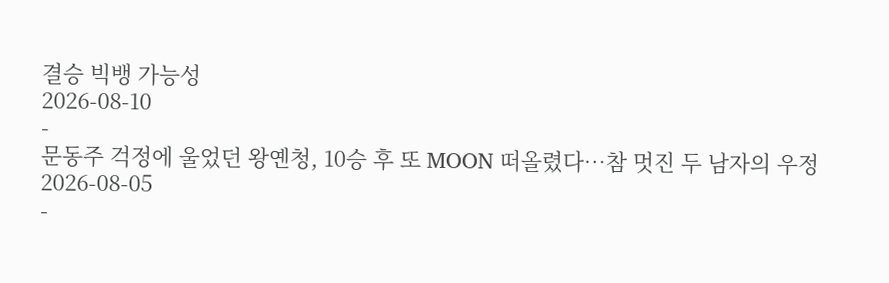결승 빅뱅 가능성
2026-08-10
-
문동주 걱정에 울었던 왕옌청, 10승 후 또 MOON 떠올렸다…참 멋진 두 남자의 우정
2026-08-05
-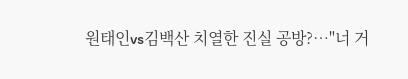원태인vs김백산 치열한 진실 공방?…"너 거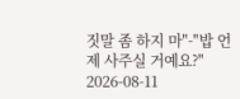짓말 좀 하지 마"-"밥 언제 사주실 거예요?"
2026-08-11